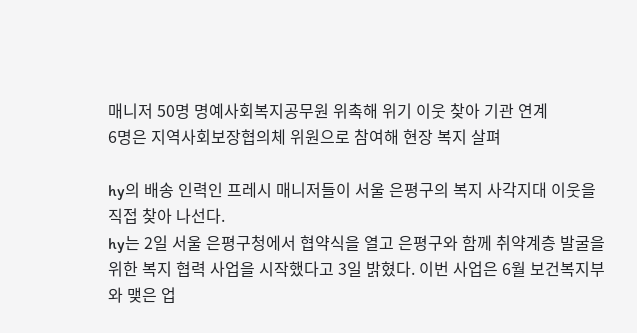매니저 50명 명예사회복지공무원 위촉해 위기 이웃 찾아 기관 연계
6명은 지역사회보장협의체 위원으로 참여해 현장 복지 살펴

hy의 배송 인력인 프레시 매니저들이 서울 은평구의 복지 사각지대 이웃을 직접 찾아 나선다.
hy는 2일 서울 은평구청에서 협약식을 열고 은평구와 함께 취약계층 발굴을 위한 복지 협력 사업을 시작했다고 3일 밝혔다. 이번 사업은 6월 보건복지부와 맺은 업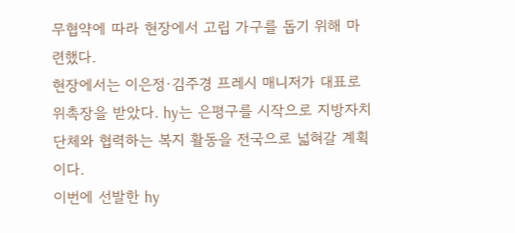무협약에 따라 현장에서 고립 가구를 돕기 위해 마련했다.
현장에서는 이은정·김주경 프레시 매니저가 대표로 위촉장을 받았다. hy는 은평구를 시작으로 지방자치단체와 협력하는 복지 활동을 전국으로 넓혀갈 계획이다.
이번에 선발한 hy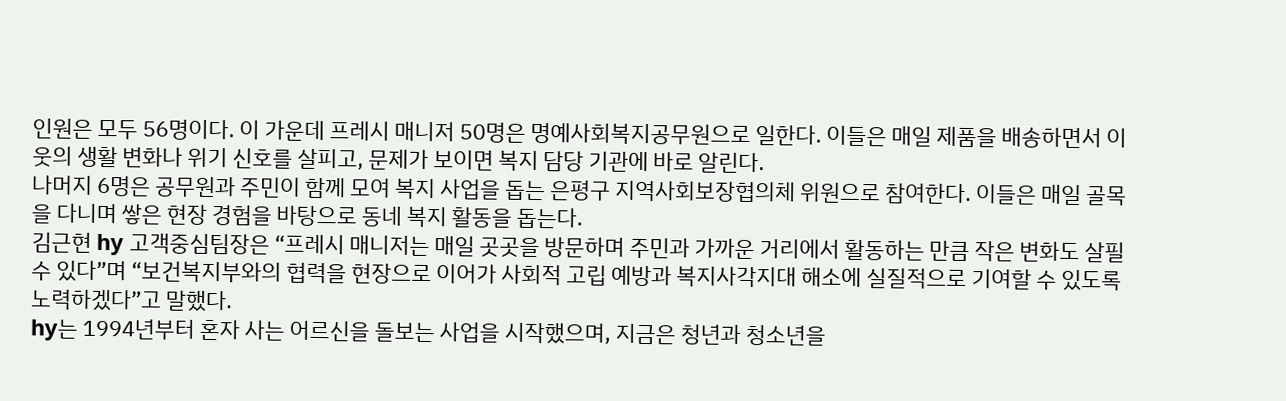인원은 모두 56명이다. 이 가운데 프레시 매니저 50명은 명예사회복지공무원으로 일한다. 이들은 매일 제품을 배송하면서 이웃의 생활 변화나 위기 신호를 살피고, 문제가 보이면 복지 담당 기관에 바로 알린다.
나머지 6명은 공무원과 주민이 함께 모여 복지 사업을 돕는 은평구 지역사회보장협의체 위원으로 참여한다. 이들은 매일 골목을 다니며 쌓은 현장 경험을 바탕으로 동네 복지 활동을 돕는다.
김근현 hy 고객중심팀장은 “프레시 매니저는 매일 곳곳을 방문하며 주민과 가까운 거리에서 활동하는 만큼 작은 변화도 살필 수 있다”며 “보건복지부와의 협력을 현장으로 이어가 사회적 고립 예방과 복지사각지대 해소에 실질적으로 기여할 수 있도록 노력하겠다”고 말했다.
hy는 1994년부터 혼자 사는 어르신을 돌보는 사업을 시작했으며, 지금은 청년과 청소년을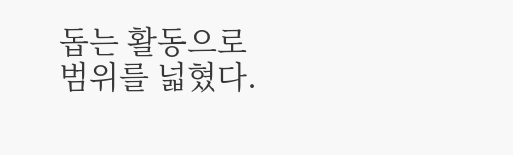돕는 활동으로 범위를 넓혔다.